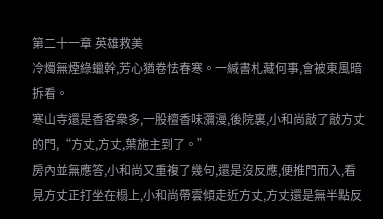第二十一章 英雄救美
冷燭無煙綠蠟幹,芳心猶卷怯春寒。一緘書札藏何事,會被東風暗拆看。
寒山寺還是香客衆多,一股檀香味瀰漫,後院裏,小和尚敲了敲方丈的門,“方丈,方丈,葉施主到了。”
房內並無應答,小和尚又重複了幾句,還是沒反應,便推門而入,看見方丈正打坐在榻上,小和尚帶雲傾走近方丈,方丈還是無半點反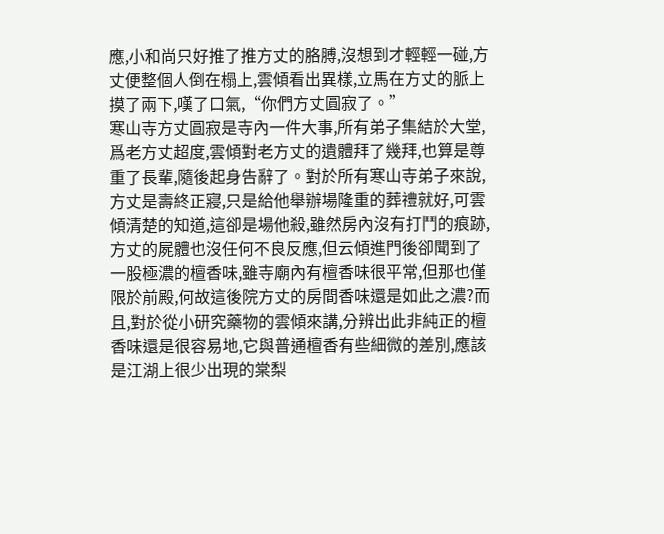應,小和尚只好推了推方丈的胳膊,沒想到才輕輕一碰,方丈便整個人倒在榻上,雲傾看出異樣,立馬在方丈的脈上摸了兩下,嘆了口氣,“你們方丈圓寂了。”
寒山寺方丈圓寂是寺內一件大事,所有弟子集結於大堂,爲老方丈超度,雲傾對老方丈的遺體拜了幾拜,也算是尊重了長輩,隨後起身告辭了。對於所有寒山寺弟子來說,方丈是壽終正寢,只是給他舉辦場隆重的葬禮就好,可雲傾清楚的知道,這卻是場他殺,雖然房內沒有打鬥的痕跡,方丈的屍體也沒任何不良反應,但云傾進門後卻聞到了一股極濃的檀香味,雖寺廟內有檀香味很平常,但那也僅限於前殿,何故這後院方丈的房間香味還是如此之濃?而且,對於從小研究藥物的雲傾來講,分辨出此非純正的檀香味還是很容易地,它與普通檀香有些細微的差別,應該是江湖上很少出現的棠梨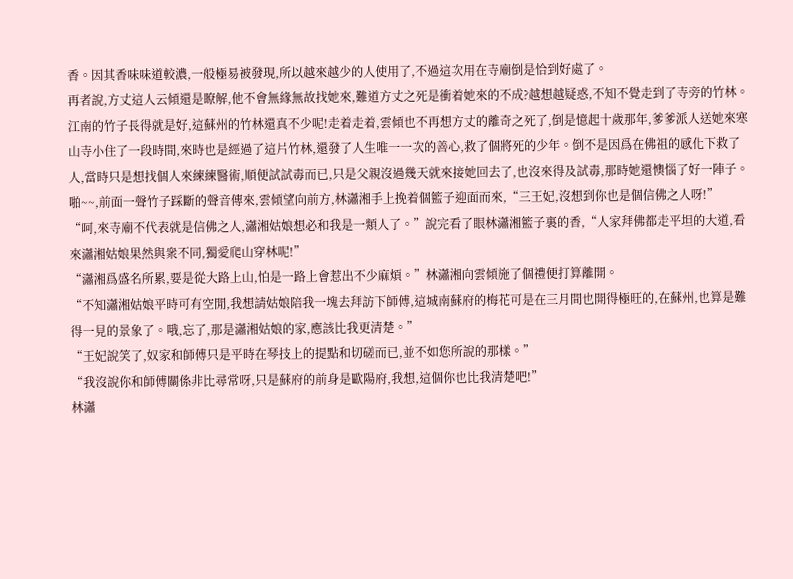香。因其香味味道較濃,一般極易被發現,所以越來越少的人使用了,不過這次用在寺廟倒是恰到好處了。
再者說,方丈這人云傾還是瞭解,他不會無緣無故找她來,難道方丈之死是衝着她來的不成?越想越疑惑,不知不覺走到了寺旁的竹林。江南的竹子長得就是好,這蘇州的竹林還真不少呢!走着走着,雲傾也不再想方丈的離奇之死了,倒是憶起十歲那年,爹爹派人送她來寒山寺小住了一段時間,來時也是經過了這片竹林,還發了人生唯一一次的善心,救了個將死的少年。倒不是因爲在佛祖的感化下救了人,當時只是想找個人來練練醫術,順便試試毒而已,只是父親沒過幾天就來接她回去了,也沒來得及試毒,那時她還懊惱了好一陣子。
啪~~,前面一聲竹子踩斷的聲音傳來,雲傾望向前方,林瀟湘手上挽着個籃子迎面而來,“三王妃,沒想到你也是個信佛之人呀!”
“呵,來寺廟不代表就是信佛之人,瀟湘姑娘想必和我是一類人了。”說完看了眼林瀟湘籃子裏的香,“人家拜佛都走平坦的大道,看來瀟湘姑娘果然與衆不同,獨愛爬山穿林呢!”
“瀟湘爲盛名所累,要是從大路上山,怕是一路上會惹出不少麻煩。”林瀟湘向雲傾施了個禮便打算離開。
“不知瀟湘姑娘平時可有空閒,我想請姑娘陪我一塊去拜訪下師傅,這城南蘇府的梅花可是在三月間也開得極旺的,在蘇州,也算是難得一見的景象了。哦,忘了,那是瀟湘姑娘的家,應該比我更清楚。”
“王妃說笑了,奴家和師傅只是平時在琴技上的提點和切磋而已,並不如您所說的那樣。”
“我沒說你和師傅關係非比尋常呀,只是蘇府的前身是歐陽府,我想,這個你也比我清楚吧!”
林瀟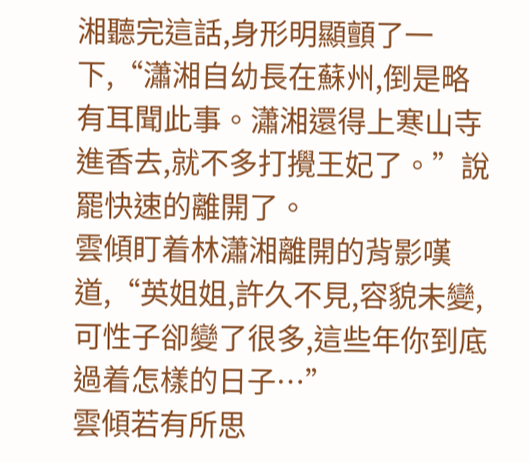湘聽完這話,身形明顯顫了一下,“瀟湘自幼長在蘇州,倒是略有耳聞此事。瀟湘還得上寒山寺進香去,就不多打攪王妃了。”說罷快速的離開了。
雲傾盯着林瀟湘離開的背影嘆道,“英姐姐,許久不見,容貌未變,可性子卻變了很多,這些年你到底過着怎樣的日子…”
雲傾若有所思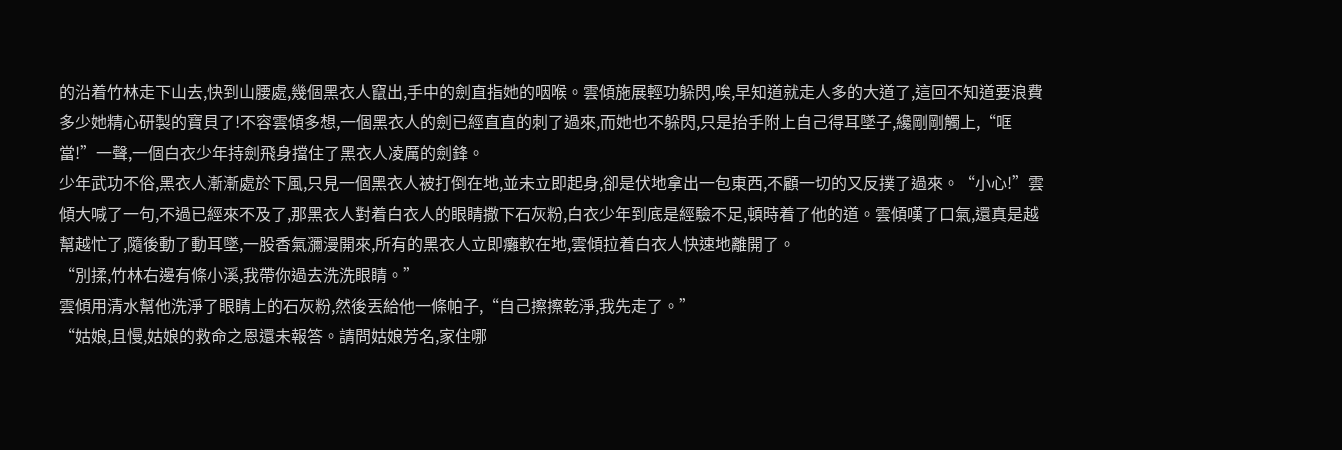的沿着竹林走下山去,快到山腰處,幾個黑衣人竄出,手中的劍直指她的咽喉。雲傾施展輕功躲閃,唉,早知道就走人多的大道了,這回不知道要浪費多少她精心研製的寶貝了!不容雲傾多想,一個黑衣人的劍已經直直的刺了過來,而她也不躲閃,只是抬手附上自己得耳墜子,纔剛剛觸上,“哐當!”一聲,一個白衣少年持劍飛身擋住了黑衣人凌厲的劍鋒。
少年武功不俗,黑衣人漸漸處於下風,只見一個黑衣人被打倒在地,並未立即起身,卻是伏地拿出一包東西,不顧一切的又反撲了過來。“小心!”雲傾大喊了一句,不過已經來不及了,那黑衣人對着白衣人的眼睛撒下石灰粉,白衣少年到底是經驗不足,頓時着了他的道。雲傾嘆了口氣,還真是越幫越忙了,隨後動了動耳墜,一股香氣瀰漫開來,所有的黑衣人立即癱軟在地,雲傾拉着白衣人快速地離開了。
“別揉,竹林右邊有條小溪,我帶你過去洗洗眼睛。”
雲傾用清水幫他洗淨了眼睛上的石灰粉,然後丟給他一條帕子,“自己擦擦乾淨,我先走了。”
“姑娘,且慢,姑娘的救命之恩還未報答。請問姑娘芳名,家住哪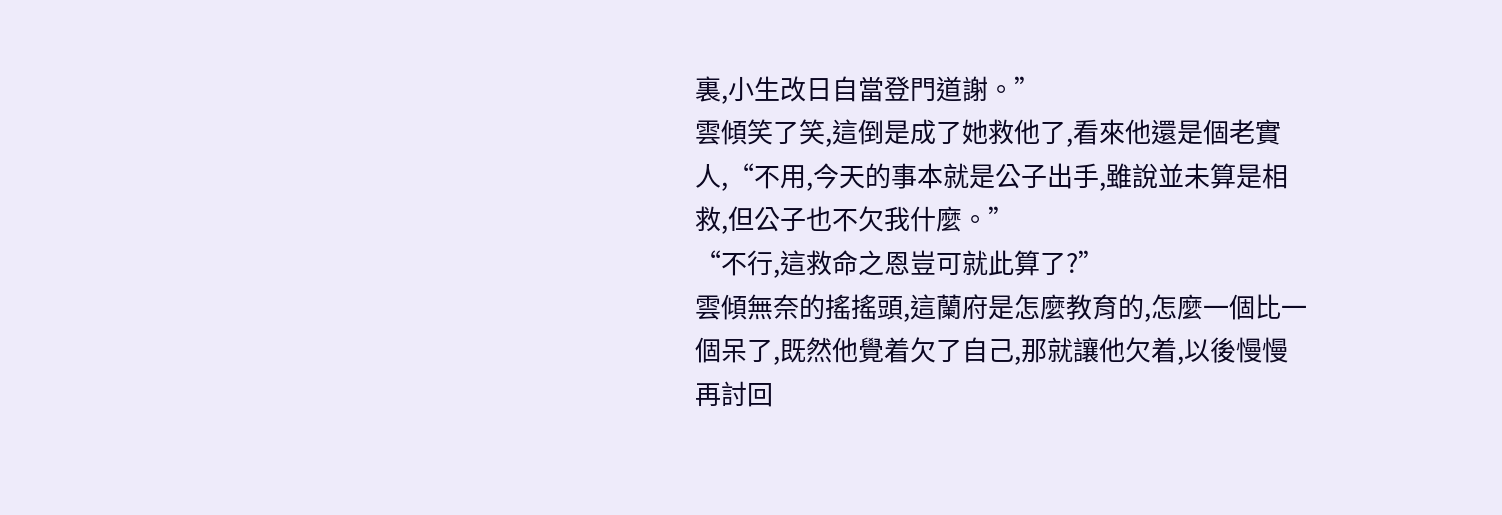裏,小生改日自當登門道謝。”
雲傾笑了笑,這倒是成了她救他了,看來他還是個老實人,“不用,今天的事本就是公子出手,雖說並未算是相救,但公子也不欠我什麼。”
“不行,這救命之恩豈可就此算了?”
雲傾無奈的搖搖頭,這蘭府是怎麼教育的,怎麼一個比一個呆了,既然他覺着欠了自己,那就讓他欠着,以後慢慢再討回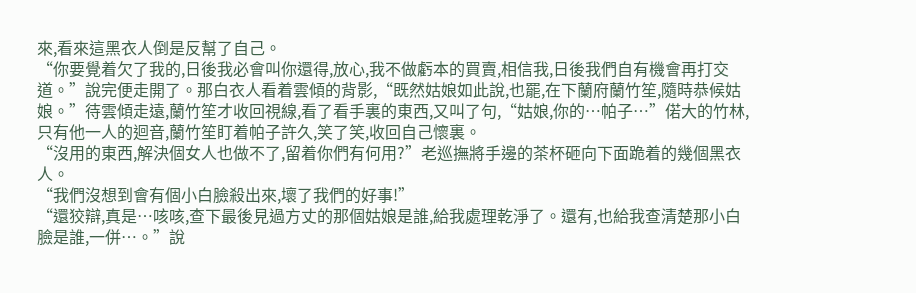來,看來這黑衣人倒是反幫了自己。
“你要覺着欠了我的,日後我必會叫你還得,放心,我不做虧本的買賣,相信我,日後我們自有機會再打交道。”說完便走開了。那白衣人看着雲傾的背影,“既然姑娘如此說,也罷,在下蘭府蘭竹笙,隨時恭候姑娘。”待雲傾走遠,蘭竹笙才收回視線,看了看手裏的東西,又叫了句,“姑娘,你的…帕子…”偌大的竹林,只有他一人的迴音,蘭竹笙盯着帕子許久,笑了笑,收回自己懷裏。
“沒用的東西,解決個女人也做不了,留着你們有何用?”老巡撫將手邊的茶杯砸向下面跪着的幾個黑衣人。
“我們沒想到會有個小白臉殺出來,壞了我們的好事!”
“還狡辯,真是…咳咳,查下最後見過方丈的那個姑娘是誰,給我處理乾淨了。還有,也給我查清楚那小白臉是誰,一併…。”說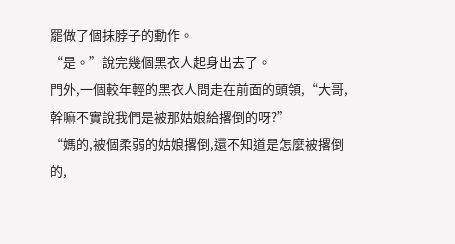罷做了個抹脖子的動作。
“是。”說完幾個黑衣人起身出去了。
門外,一個較年輕的黑衣人問走在前面的頭領,“大哥,幹嘛不實說我們是被那姑娘給撂倒的呀?”
“媽的,被個柔弱的姑娘撂倒,還不知道是怎麼被撂倒的,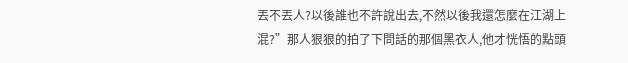丟不丟人?以後誰也不許說出去,不然以後我還怎麼在江湖上混?”那人狠狠的拍了下問話的那個黑衣人,他才恍悟的點頭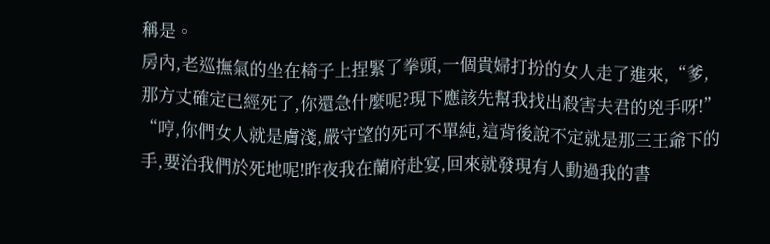稱是。
房內,老巡撫氣的坐在椅子上捏緊了拳頭,一個貴婦打扮的女人走了進來,“爹,那方丈確定已經死了,你還急什麼呢?現下應該先幫我找出殺害夫君的兇手呀!”
“哼,你們女人就是膚淺,嚴守望的死可不單純,這背後說不定就是那三王爺下的手,要治我們於死地呢!昨夜我在蘭府赴宴,回來就發現有人動過我的書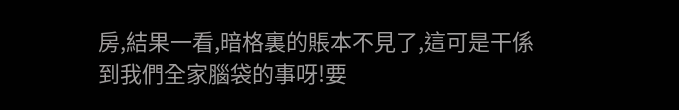房,結果一看,暗格裏的賬本不見了,這可是干係到我們全家腦袋的事呀!要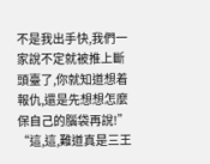不是我出手快,我們一家說不定就被推上斷頭臺了,你就知道想着報仇,還是先想想怎麼保自己的腦袋再說!”
“這,這,難道真是三王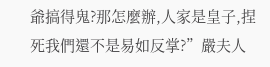爺搞得鬼?那怎麼辦,人家是皇子,捏死我們還不是易如反掌?”嚴夫人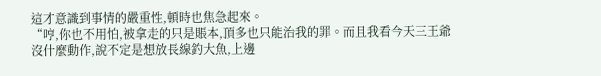這才意識到事情的嚴重性,頓時也焦急起來。
“哼,你也不用怕,被拿走的只是賬本,頂多也只能治我的罪。而且我看今天三王爺沒什麼動作,說不定是想放長線釣大魚,上邊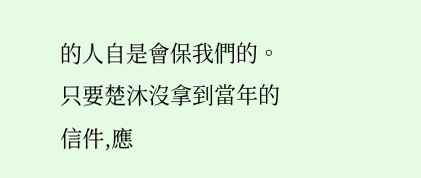的人自是會保我們的。只要楚沐沒拿到當年的信件,應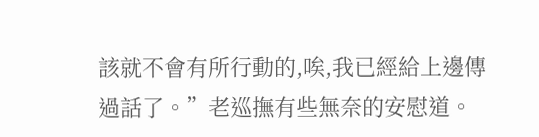該就不會有所行動的,唉,我已經給上邊傳過話了。”老巡撫有些無奈的安慰道。